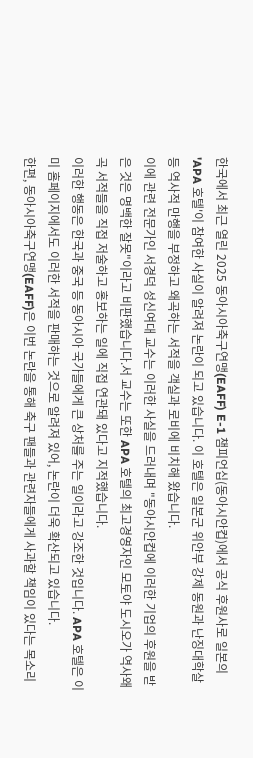한국에서 최근 열린 2025 동아시아축구연맹(EAFF) E-1 챔피언십(동아시안컵)에서 공식 후원사로 일본의 'APA 호텔'이 참여한 사실이 알려져 논란이 되고 있습니다. 이 호텔은 일본군 위안부 강제 동원과 난징대학살 등 역사적 만행을 부정하고 왜곡하는 서적을 객실과 로비에 비치해 왔습니다.
이에 관련 전문가인 서경덕 성신여대 교수는 이러한 사실을 드러내며 "동아시안컵에 이러한 기업의 후원을 받은 것은 명백한 잘못"이라고 비판했습니다.서 교수는 또한 APA 호텔의 최고경영자인 모토야 도시오가 역사왜곡 서적들을 직접 저술하고 홍보하는 일에 직접 연관돼 있다고 지적했습니다.
이러한 행동은 한국과 중국 등 동아시아 국가들에게 큰 상처를 주는 일이라고 강조한 것입니다. APA 호텔은 이미 홈페이지에서도 이러한 서적을 판매하는 것으로 알려져 있어, 논란이 더욱 확산되고 있습니다.
한편, 동아시아축구연맹(EAFF)은 이번 논란을 통해 축구 팬들과 관련자들에게 사과할 책임이 있다는 목소리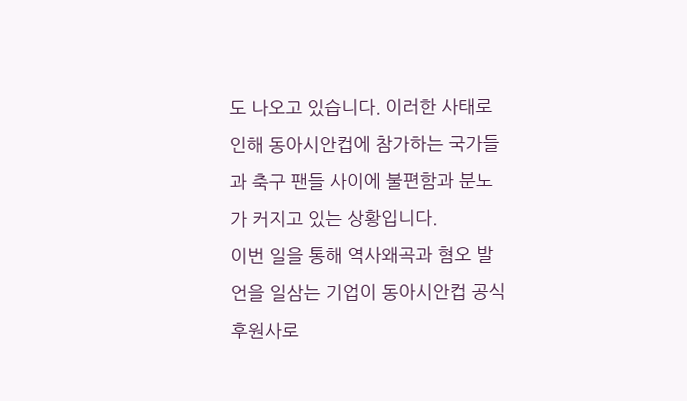도 나오고 있습니다. 이러한 사태로 인해 동아시안컵에 참가하는 국가들과 축구 팬들 사이에 불편함과 분노가 커지고 있는 상황입니다.
이번 일을 통해 역사왜곡과 혐오 발언을 일삼는 기업이 동아시안컵 공식 후원사로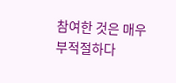참여한 것은 매우 부적절하다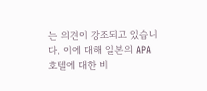는 의견이 강조되고 있습니다. 이에 대해 일본의 APA 호텔에 대한 비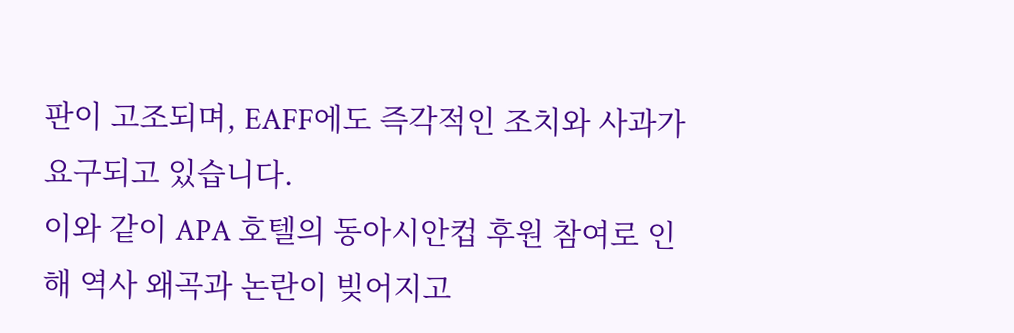판이 고조되며, EAFF에도 즉각적인 조치와 사과가 요구되고 있습니다.
이와 같이 APA 호텔의 동아시안컵 후원 참여로 인해 역사 왜곡과 논란이 빚어지고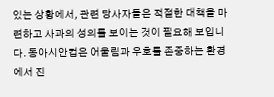있는 상황에서, 관련 당사자들은 적절한 대책을 마련하고 사과의 성의를 보이는 것이 필요해 보입니다. 동아시안컵은 어울림과 우호를 존중하는 환경에서 진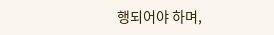행되어야 하며,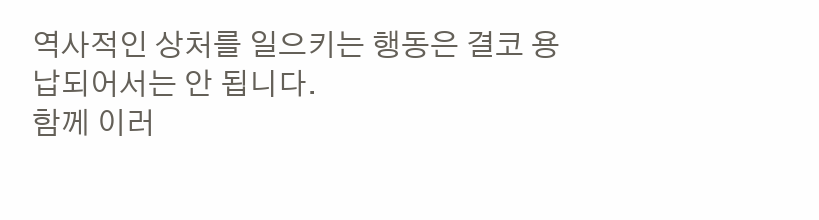역사적인 상처를 일으키는 행동은 결코 용납되어서는 안 됩니다.
함께 이러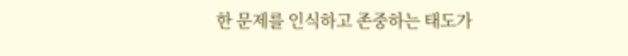한 문제를 인식하고 존중하는 태도가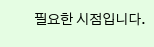필요한 시점입니다.